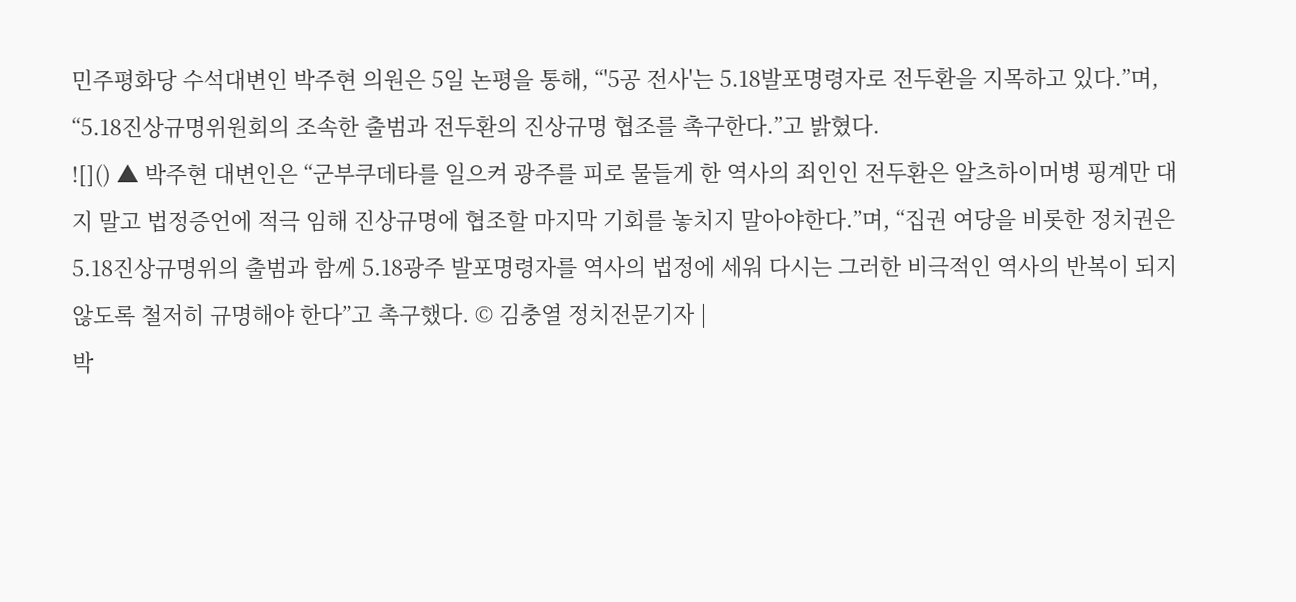민주평화당 수석대변인 박주현 의원은 5일 논평을 통해, “'5공 전사'는 5.18발포명령자로 전두환을 지목하고 있다.”며, “5.18진상규명위원회의 조속한 출범과 전두환의 진상규명 협조를 촉구한다.”고 밝혔다.
![]() ▲ 박주현 대변인은 “군부쿠데타를 일으켜 광주를 피로 물들게 한 역사의 죄인인 전두환은 알츠하이머병 핑계만 대지 말고 법정증언에 적극 임해 진상규명에 협조할 마지막 기회를 놓치지 말아야한다.”며, “집권 여당을 비롯한 정치권은 5.18진상규명위의 출범과 함께 5.18광주 발포명령자를 역사의 법정에 세워 다시는 그러한 비극적인 역사의 반복이 되지 않도록 철저히 규명해야 한다”고 촉구했다. © 김충열 정치전문기자 |
박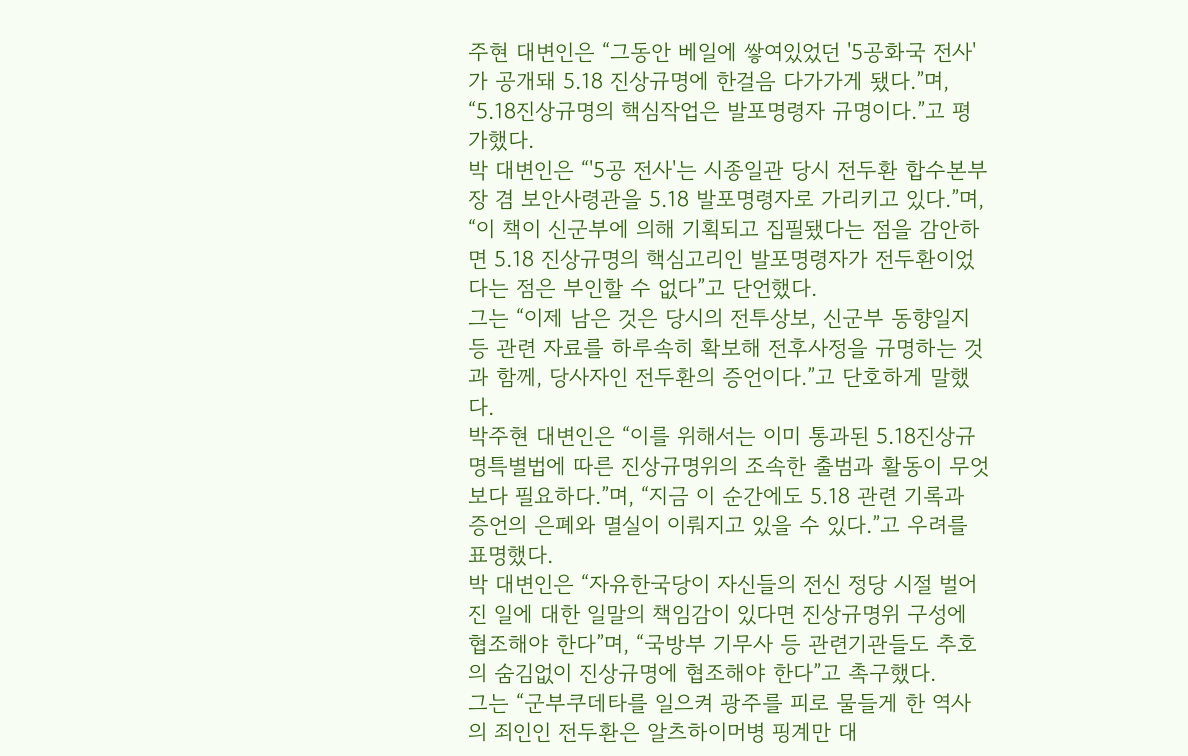주현 대변인은 “그동안 베일에 쌓여있었던 '5공화국 전사'가 공개돼 5.18 진상규명에 한걸음 다가가게 됐다.”며, “5.18진상규명의 핵심작업은 발포명령자 규명이다.”고 평가했다.
박 대변인은 “'5공 전사'는 시종일관 당시 전두환 합수본부장 겸 보안사령관을 5.18 발포명령자로 가리키고 있다.”며, “이 책이 신군부에 의해 기획되고 집필됐다는 점을 감안하면 5.18 진상규명의 핵심고리인 발포명령자가 전두환이었다는 점은 부인할 수 없다”고 단언했다.
그는 “이제 남은 것은 당시의 전투상보, 신군부 동향일지 등 관련 자료를 하루속히 확보해 전후사정을 규명하는 것과 함께, 당사자인 전두환의 증언이다.”고 단호하게 말했다.
박주현 대변인은 “이를 위해서는 이미 통과된 5.18진상규명특별법에 따른 진상규명위의 조속한 출범과 활동이 무엇보다 필요하다.”며, “지금 이 순간에도 5.18 관련 기록과 증언의 은폐와 멸실이 이뤄지고 있을 수 있다.”고 우려를 표명했다.
박 대변인은 “자유한국당이 자신들의 전신 정당 시절 벌어진 일에 대한 일말의 책임감이 있다면 진상규명위 구성에 협조해야 한다”며, “국방부 기무사 등 관련기관들도 추호의 숨김없이 진상규명에 협조해야 한다”고 촉구했다.
그는 “군부쿠데타를 일으켜 광주를 피로 물들게 한 역사의 죄인인 전두환은 알츠하이머병 핑계만 대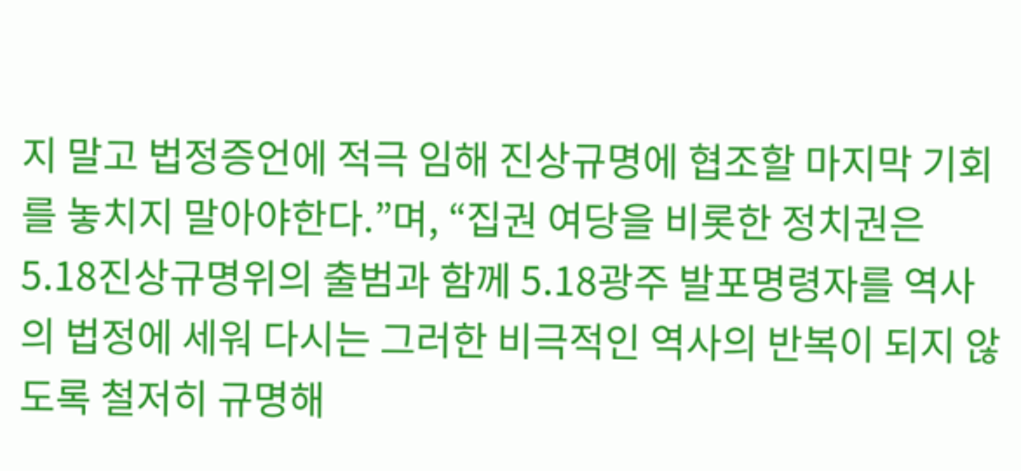지 말고 법정증언에 적극 임해 진상규명에 협조할 마지막 기회를 놓치지 말아야한다.”며, “집권 여당을 비롯한 정치권은 5.18진상규명위의 출범과 함께 5.18광주 발포명령자를 역사의 법정에 세워 다시는 그러한 비극적인 역사의 반복이 되지 않도록 철저히 규명해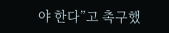야 한다”고 촉구했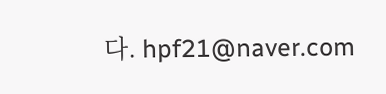다. hpf21@naver.com